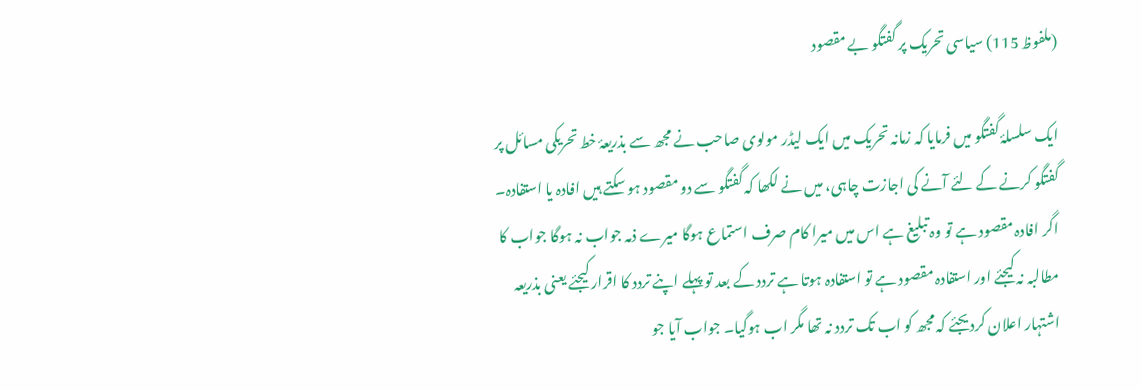(ملفوظ 115) سیاسی تحریک پر گفتگو بے مقصود

ایک سلسلۂ گفتگو میں فرمایا کہ زمانہ تحریک میں ایک لیڈر مولوی صاحب نے مجھ سے بذریعۂ خط تحریکی مسائل پر گفتگو کرنے کے لئے آنے کی اجازت چاہی، میں نے لکھا کہ گفتگو سے دو مقصود ہو سکتے ہیں افادہ یا استفادہ۔ اگر افادہ مقصود ہے تو وہ تبلیغ ہے اس میں میرا کام صرف استماع ہوگا میرے ذمہ جواب نہ ہوگا جواب کا مطالبہ نہ کیجئے اور استفادہ مقصود ہے تو استفادہ ہوتا ہے تردد کے بعد تو پہلے اپنے تردد کا اقرار کیجئے یعنی بذریعہ اشتہار اعلان کردیجئے کہ مجھ کو اب تک تردد نہ تھا مگر اب ہوگیا۔ جواب آیا جو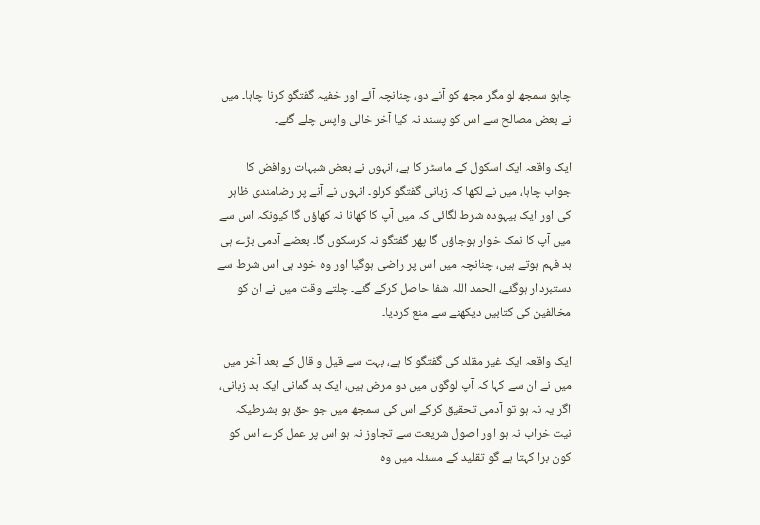چاہو سمجھ لو مگر مجھ کو آنے دو، چنانچہ آئے اور خفیہ گفتگو کرنا چاہا۔ میں نے بعض مصالح سے اس کو پسند نہ کیا آخر خالی واپس چلے گئے۔

ایک واقعہ ایک اسکول کے ماسٹر کا ہے، انہوں نے بعض شبہات روافض کا جواب چاہا، میں نے لکھا کہ زبانی گفتگو کرلو۔ انہوں نے آنے پر رضامندی ظاہر کی اور ایک بیہودہ شرط لگائی کہ میں آپ کا کھانا نہ کھاؤں گا کیونکہ اس سے میں آپ کا نمک خوار ہوجاؤں گا پھر گفتگو نہ کرسکوں گا۔ بعضے آدمی بڑے ہی بد فہم ہوتے ہیں، چنانچہ میں اس پر راضی ہوگیا اور وہ خود ہی اس شرط سے دستبردار ہوگئے، الحمد اللہ شفا حاصل کرکے گئے۔ چلتے وقت میں نے ان کو مخالفین کی کتابیں دیکھنے سے منع کردیا۔

ایک واقعہ ایک غیر مقلد کی گفتگو کا ہے، بہت سے قیل و قال کے بعد آخر میں میں نے ان سے کہا کہ آپ لوگوں میں دو مرض ہیں، ایک بد گمانی ایک بد زبانی، اگر یہ نہ ہو تو آدمی تحقیق کرکے اس کی سمجھ میں جو حق ہو بشرطیکہ نیت خراب نہ ہو اور اصول شریعت سے تجاوز نہ ہو اس پر عمل کرے اس کو کون برا کہتا ہے گو تقلید کے مسئلہ میں وہ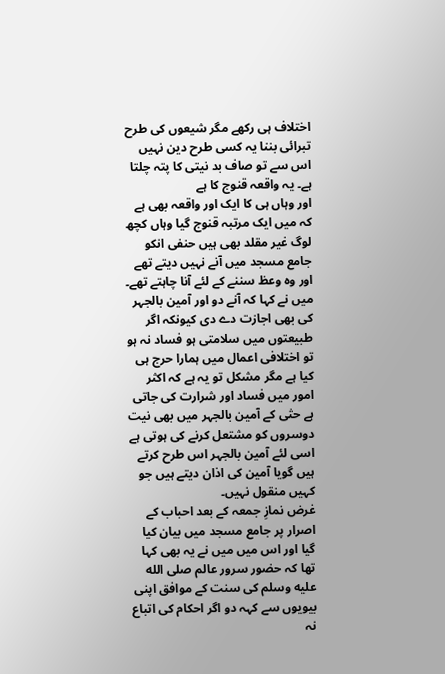اختلاف ہی رکھے مگر شیعوں کی طرح تبرائی بننا یہ کسی طرح دین نہیں اس سے تو صاف بد نیتی کا پتہ چلتا ہے۔ یہ واقعہ قنوج کا ہے
اور وہاں ہی کا ایک اور واقعہ بھی ہے کہ میں ایک مرتبہ قنوج گیا وہاں کچھ لوگ غیر مقلد بھی ہیں حنفی انکو جامع مسجد میں آنے نہیں دیتے تھے اور وہ وعظ سننے کے لئے آنا چاہتے تھے۔ میں نے کہا کہ آنے دو اور آمین بالجہر کی بھی اجازت دے دی کیونکہ اگر طبیعتوں میں سلامتی ہو فساد نہ ہو تو اختلافی اعمال میں ہمارا حرج ہی کیا ہے مگر مشکل تو یہ ہے کہ اکثر امور میں فساد اور شرارت کی جاتی ہے حتٰی کے آمین بالجہر میں بھی نیت دوسروں کو مشتعل کرنے کی ہوتی ہے اسی لئے آمین بالجہر اس طرح کرتے ہیں گویا آمین کی اذان دیتے ہیں جو کہیں منقول نہیں۔
غرض نمازِ جمعہ کے بعد احباب کے اصرار پر جامع مسجد میں بیان کیا گیا اور اس میں میں نے یہ بھی کہا تھا کہ حضور سرور عالم صلى الله عليه وسلم کی سنت کے موافق اپنی بیویوں سے کہہ دو اگر احکام کی اتباع نہ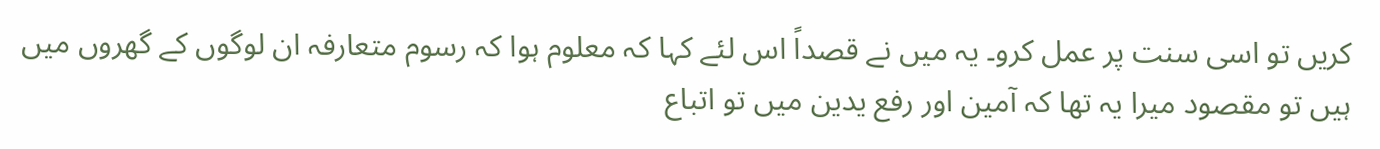کریں تو اسی سنت پر عمل کرو۔ یہ میں نے قصداً اس لئے کہا کہ معلوم ہوا کہ رسوم متعارفہ ان لوگوں کے گھروں میں ہیں تو مقصود میرا یہ تھا کہ آمین اور رفع یدین میں تو اتباع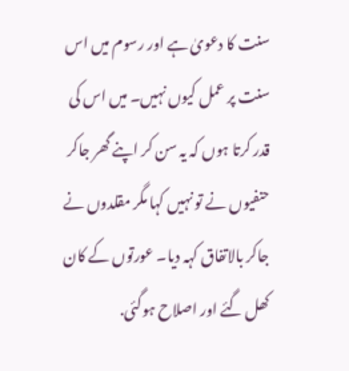سنت کا دعویٰ ہے اور رسوم میں اس سنت پر عمل کیوں نہیں۔ میں اس کی قدر کرتا ہوں کہ یہ سن کر اپنے گھر جاکر حنفیوں نے تو نہیں کہا مگر مقلدوں نے جاکر بالاتفاق کہہ دیا۔ عورتوں کے کان کھل گئے اور اصلاح ہوگئی.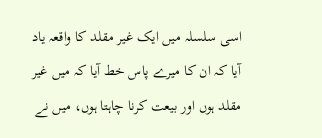اسی سلسلہ میں ایک غیر مقلد کا واقعہ یاد آیا کہ ان کا میرے پاس خط آیا کہ میں غیر مقلد ہوں اور بیعت کرنا چاہتا ہوں، میں نے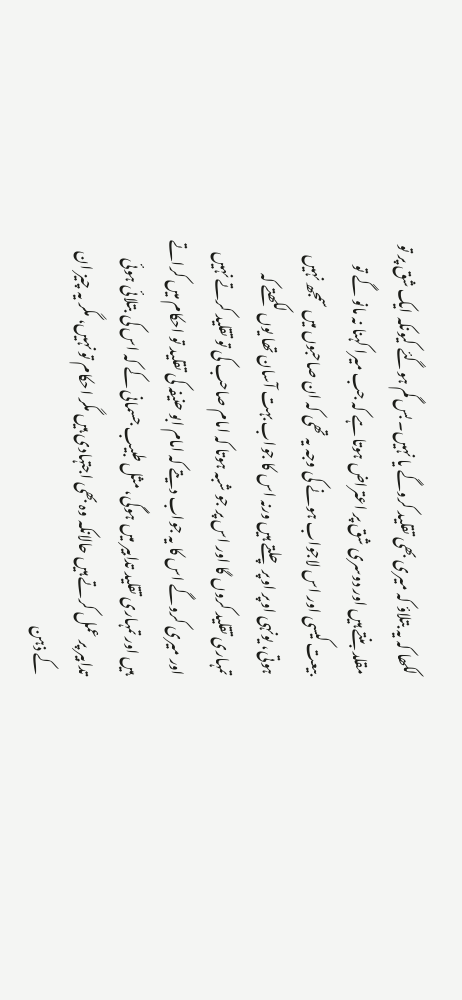لکھا کہ یہ بتلاؤ کہ میری بھی تقلید کروگے یا نہیں۔ بس گم ہوگئے کیونکہ ایک شق پر تو مقلد بنتے ہیں اور دوسری شق پر اعتراض ہوتا ہے کہ جب میرا کہنا نہ مانو گے تو بیعت کیسی اور اس لاجواب ہونے کی وجہ یہ تھی کہ ان صاحبوں میں سمجھ نہیں ہوتی، یونہی اوپر اوپر چلتے ہیں ورنہ اس کا جواب بہت آسان تھا یوں لکھتے کہ تمہاری تقلید کروں گا اور اس پر جو شبہ ہوتا کہ امام صاحب کی تو تقلید کرتے نہیں اور میری کروگے اس کا یہ جواب دیتے کہ امام ابو حنیفہ کی تقلید تو احکام میں کراتے ہیں اور تمہاری تقلید تدابیر میں ہوگی، مثل طبیب جسمانی کے کہ اس کی بتلائی ہوئی تدابیر پر عمل کرتے ہیں حالانکہ وہ بھی اجتہادی ہیں مگر احکام تو نہیں، مگر یہ چیز ان کے ذہن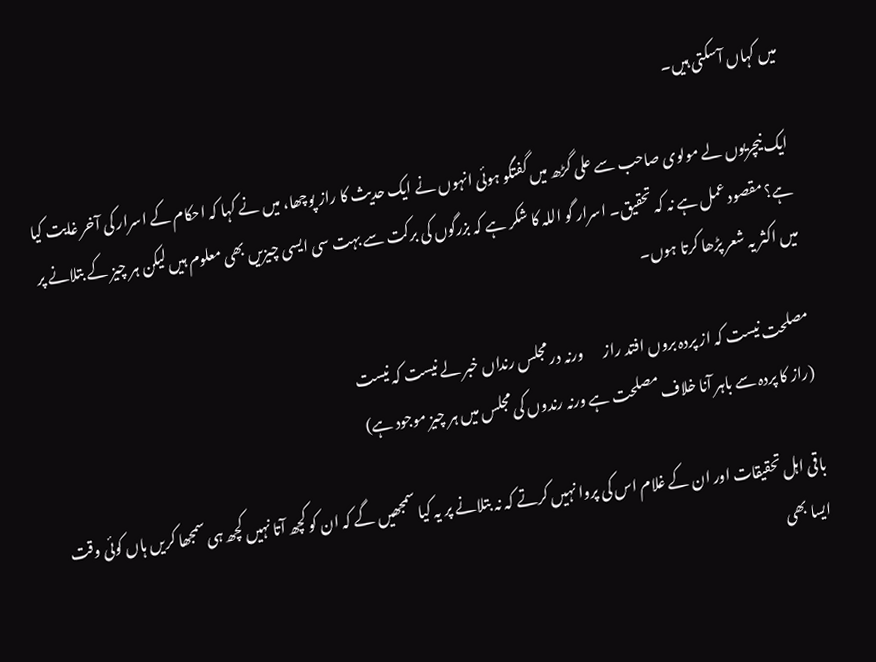میں کہاں آسکتی ہیں۔

ایک نیچریوں لے مولوی صاحب سے علی گڑھ میں گفتگو ہوئی انہوں نے ایک حدیث کا راز پوچھا، میں نے کہا کہ احکام کے اسرار کی آخر غایت کیا ہے؟ مقصود عمل ہے نہ کہ تحقیق۔ اسرار گو اللہ کا شکر ہے کہ بزرگوں کی برکت سے بہت سی ایسی چیزیں بھی معلوم ہیں لیکن ہر چیز کے بتلانے پر میں اکثر یہ شعر پڑھا کرتا ہوں۔

مصلحت نیست کہ از پردہ بروں افتد راز       ورنہ در مجلس رنداں خبر لے نیست کہ نیست
(راز کا پردہ سے باہر آنا خلاف مصلحت ہے ورنہ رندوں کی مجلس میں ہر چیز موجود ہے)

باقی اہل تحقیقات اور ان کے غلام اس کی پروا نہیں کرتے کہ نہ بتلانے پر یہ کیا سمجھیں گے کہ ان کو کچھ آتا نہیں کچھ ہی سمجھا کریں ہاں کوئی وقت ایسا بھی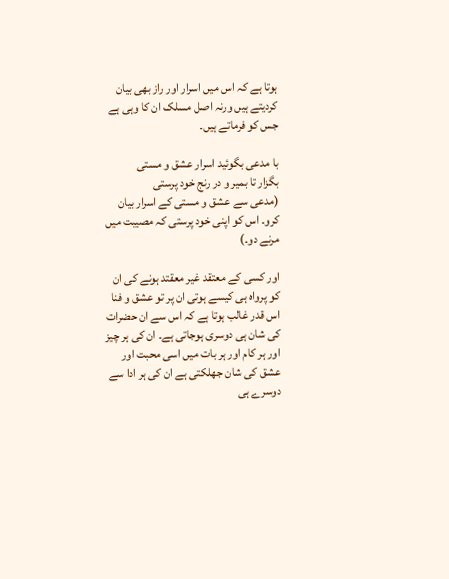ہوتا ہے کہ اس میں اسرار اور راز بھی بیان کردیتے ہیں ورنہ اصل مسلک ان کا وہی ہے جس کو فرماتے ہیں۔

با مدعی بگوئید اسرار عشق و مستی          بگزار تا بمیر و در رنج خود پرستی
(مدعی سے عشق و مستی کے اسرار بیان کرو۔ اس کو اپنی خود پرستی کہ مصیبت میں مرنے دو۔)

اور کسی کے معتقد غیر معقتد ہونے کی ان کو پرواہ ہی کیسے ہوتی ان پر تو عشق و فنا اس قدر غالب ہوتا ہے کہ اس سے ان حضرات کی شان ہی دوسری ہوجاتی ہے۔ ان کی ہر چیز اور ہر کام اور ہر بات میں اسی محبت اور عشق کی شان جھلکتی ہے ان کی ہر ادا سے دوسرے ہی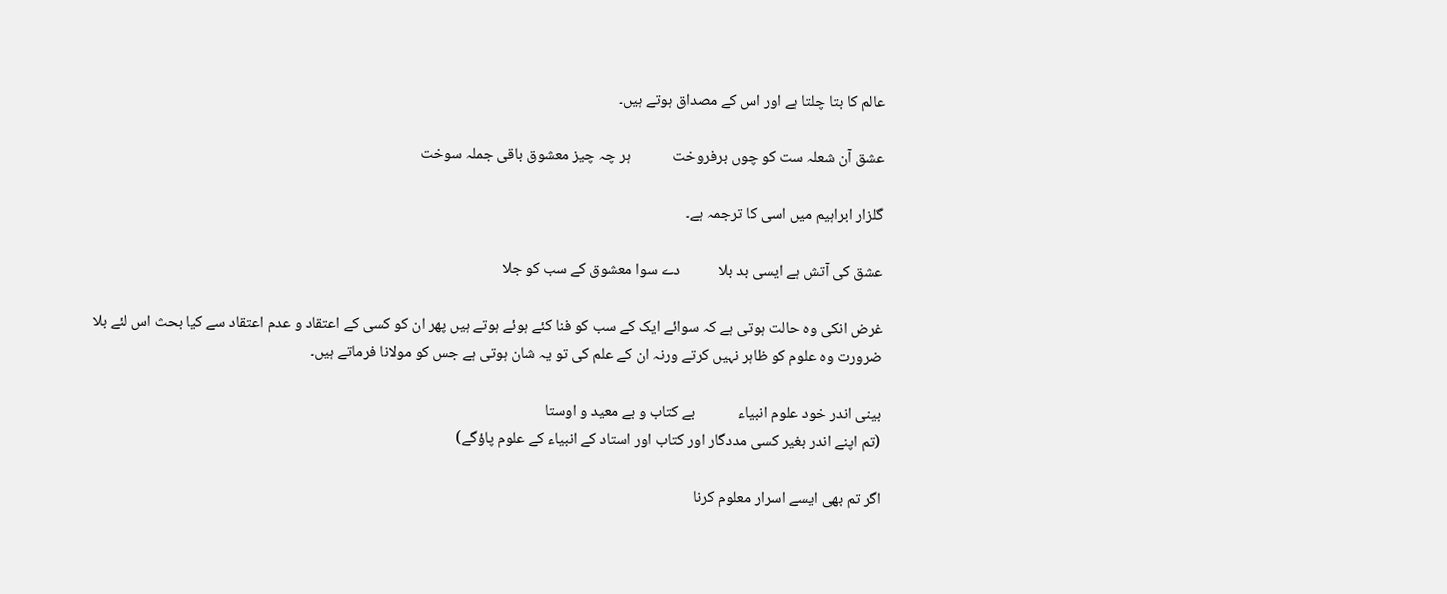عالم کا بتا چلتا ہے اور اس کے مصداق ہوتے ہیں۔

عشق آن شعلہ ست کو چوں برفروخت            ہر چہ چیز معشوق باقی جملہ سوخت

گلزار ابراہیم میں اسی کا ترجمہ ہے۔

عشق کی آتش ہے ایسی بد بلا           دے سوا معشوق کے سب کو جلا

غرض انکی وہ حالت ہوتی ہے کہ سوائے ایک کے سب کو فنا کئے ہوئے ہوتے ہیں پھر ان کو کسی کے اعتقاد و عدم اعتقاد سے کیا بحث اس لئے بلا ضرورت وہ علوم کو ظاہر نہیں کرتے ورنہ ان کے علم کی تو یہ شان ہوتی ہے جس کو مولانا فرماتے ہیں۔

بینی اندر خود علوم انبیاء            بے کتاب و بے معید و اوستا
(تم اپنے اندر بغیر کسی مددگار اور کتاب اور استاد کے انبیاء کے علوم پاؤگے)

اگر تم بھی ایسے اسرار معلوم کرنا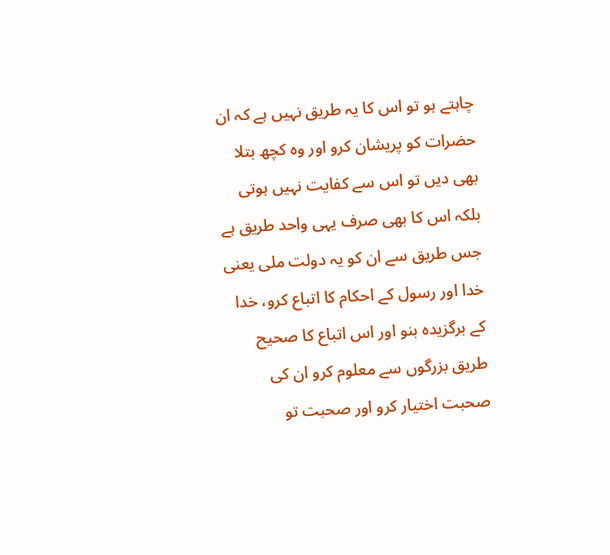چاہتے ہو تو اس کا یہ طریق نہیں ہے کہ ان حضرات کو پریشان کرو اور وہ کچھ بتلا بھی دیں تو اس سے کفایت نہیں ہوتی بلکہ اس کا بھی صرف یہی واحد طریق ہے جس طریق سے ان کو یہ دولت ملی یعنی خدا اور رسول کے احکام کا اتباع کرو، خدا کے برگزیدہ بنو اور اس اتباع کا صحیح طریق بزرگوں سے معلوم کرو ان کی صحبت اختیار کرو اور صحبت تو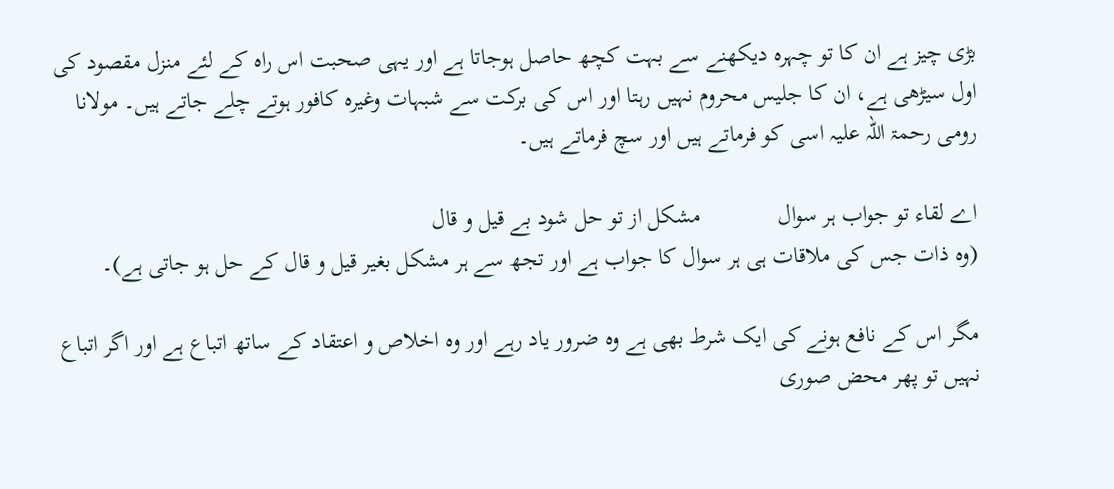بڑی چیز ہے ان کا تو چہرہ دیکھنے سے بہت کچھ حاصل ہوجاتا ہے اور یہی صحبت اس راہ کے لئے منزل مقصود کی اول سیڑھی ہے، ان کا جلیس محروم نہیں رہتا اور اس کی برکت سے شبہات وغیرہ کافور ہوتے چلے جاتے ہیں۔ مولانا رومی رحمۃ اللہ علیہ اسی کو فرماتے ہیں اور سچ فرماتے ہیں۔

اے لقاء تو جواب ہر سوال             مشکل از تو حل شود بے قیل و قال
(وہ ذات جس کی ملاقات ہی ہر سوال کا جواب ہے اور تجھ سے ہر مشکل بغیر قیل و قال کے حل ہو جاتی ہے)۔

مگر اس کے نافع ہونے کی ایک شرط بھی ہے وہ ضرور یاد رہے اور وہ اخلاص و اعتقاد کے ساتھ اتباع ہے اور اگر اتباع نہیں تو پھر محض صوری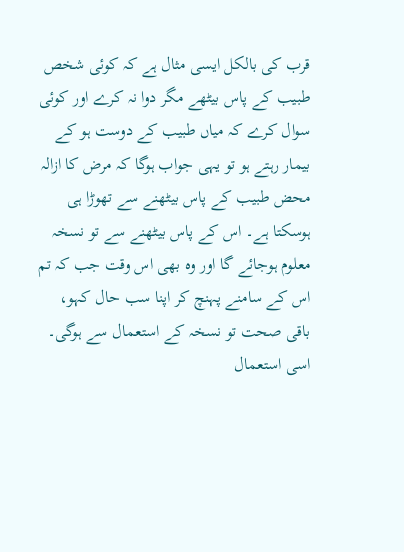قرب کی بالکل ایسی مثال ہے کہ کوئی شخص طبیب کے پاس بیٹھے مگر دوا نہ کرے اور کوئی سوال کرے کہ میاں طبیب کے دوست ہو کے بیمار رہتے ہو تو یہی جواب ہوگا کہ مرض کا ازالہ محض طبیب کے پاس بیٹھنے سے تھوڑا ہی ہوسکتا ہے۔ اس کے پاس بیٹھنے سے تو نسخہ معلوم ہوجائے گا اور وہ بھی اس وقت جب کہ تم اس کے سامنے پہنچ کر اپنا سب حال کہو، باقی صحت تو نسخہ کے استعمال سے ہوگی۔ اسی استعمال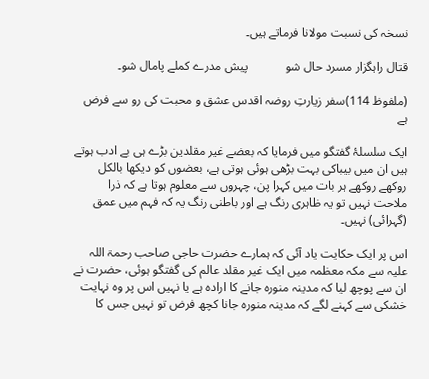نسخہ کی نسبت مولانا فرماتے ہیں۔

قتال راہگزار مسرد حال شو            پیش مدرے کملے پامال شو۔

(ملفوظ 114)سفر زیارتِ روضہ اقدس عشق و محبت کی رو سے فرض ہے

ایک سلسلۂ گفتگو میں فرمایا کہ بعضے غیر مقلدین بڑے ہی بے ادب ہوتے ہیں ان میں بیباکی بہت بڑھی ہوئی ہوتی ہے، بعضوں کو دیکھا بالکل روکھے روکھے ہر بات میں کہرا پن، چہروں سے معلوم ہوتا ہے کہ ذرا ملاحت نہیں تو یہ ظاہری رنگ ہے اور باطنی رنگ یہ کہ فہم میں عمق (گہرائی) نہیں۔

اس پر ایک حکایت یاد آئی کہ ہمارے حضرت حاجی صاحب رحمۃ اللہ علیہ سے مکہ معظمہ میں ایک غیر مقلد عالم کی گفتگو ہوئی، حضرت نے ان سے پوچھ لیا کہ مدینہ منورہ جانے کا ارادہ ہے یا نہیں اس پر وہ نہایت خشکی سے کہنے لگے کہ مدینہ منورہ جانا کچھ فرض تو نہیں جس کا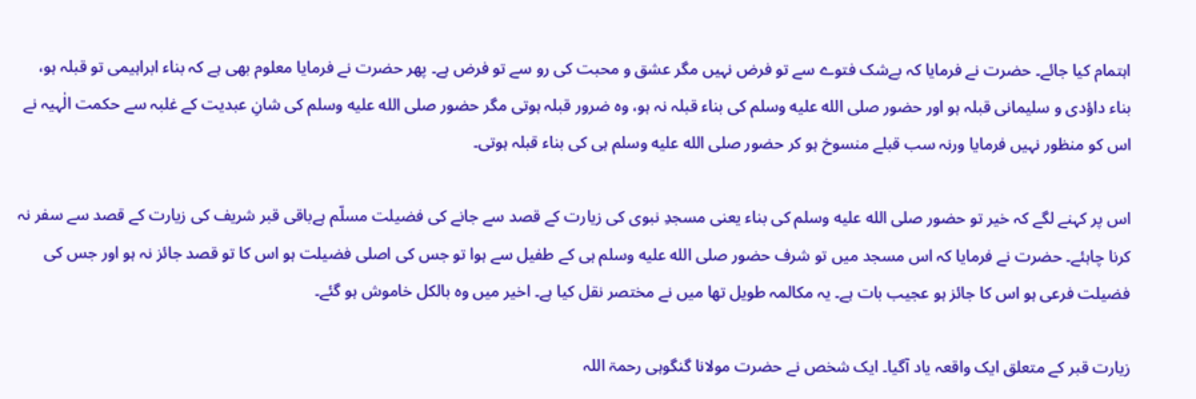اہتمام کیا جائے۔ حضرت نے فرمایا کہ بےشک فتوے سے تو فرض نہیں مگر عشق و محبت کی رو سے تو فرض ہے۔ پھر حضرت نے فرمایا معلوم بھی ہے کہ بناء ابراہیمی تو قبلہ ہو، بناء داؤدی و سلیمانی قبلہ ہو اور حضور صلى الله عليه وسلم کی بناء قبلہ نہ ہو، وہ ضرور قبلہ ہوتی مگر حضور صلى الله عليه وسلم کی شانِ عبدیت کے غلبہ سے حکمت الٰہیہ نے اس کو منظور نہیں فرمایا ورنہ سب قبلے منسوخ ہو کر حضور صلى الله عليه وسلم ہی کی بناء قبلہ ہوتی۔

اس پر کہنے لگے کہ خیر تو حضور صلى الله عليه وسلم کی بناء یعنی مسجدِ نبوی کی زیارت کے قصد سے جانے کی فضیلت مسلّم ہےباقی قبر شریف کی زیارت کے قصد سے سفر نہ کرنا چاہئے۔ حضرت نے فرمایا کہ اس مسجد میں تو شرف حضور صلى الله عليه وسلم ہی کے طفیل سے ہوا تو جس کی اصلی فضیلت ہو اس کا تو قصد جائز نہ ہو اور جس کی فضیلت فرعی ہو اس کا جائز ہو عجیب بات ہے۔ یہ مکالمہ طویل تھا میں نے مختصر نقل کیا ہے۔ اخیر میں وہ بالکل خاموش ہو گئے۔

زیارت قبر کے متعلق ایک واقعہ یاد آگیا۔ ایک شخص نے حضرت مولانا گنگوہی رحمۃ اللہ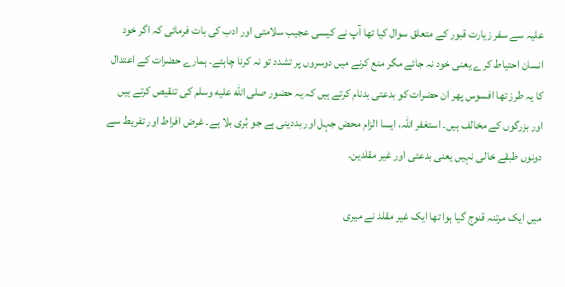علیہ سے سفر زیارت قبور کے متعلق سوال کیا تھا آپ نے کیسی عجیب سلامتی اور ادب کی بات فرمائی کہ اگر خود انسان احتیاط کرے یعنی خود نہ جائے مگر منع کرنے میں دوسروں پر تشدد تو نہ کرنا چاہئے. ہمارے حضرات کے اعتدال کا یہ طرز تھا افسوس پھر ان حضرات کو بدعتی بدنام کرتے ہیں کہ یہ حضور صلى الله عليه وسلم کی تنقیص کرتے ہیں اور بزرگوں کے مخالف ہیں۔ استغفر اللہ، ایسا الزام محض جہل اور بددینی ہے جو بُری بلا ہے۔ غرض افراط اور تفریط سے دونوں طبقے خالی نہیں یعنی بدعتی اور غیر مقلدین۔

میں ایک مرتنہ قنوج گیا ہوا تھا ایک غیر مقلد نے میری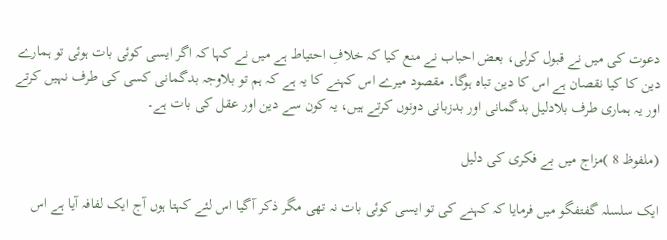دعوت کی میں نے قبول کرلی، بعض احباب نے منع کیا کہ خلافِ احتیاط ہے میں نے کہا کہ اگر ایسی کوئی بات ہوئی تو ہمارے دین کا کیا نقصان ہے اس کا دین تباہ ہوگا۔ مقصود میرے اس کہنے کا یہ ہے کہ ہم تو بلاوجہ بدگمانی کسی کی طرف نہیں کرتے اور یہ ہماری طرف بلادلیل بدگمانی اور بدزبانی دونوں کرتے ہیں، یہ کون سے دین اور عقل کی بات ہے۔

(ملفوظ 8 )مزاج میں بے فکری کی دلیل

ایک سلسلہ گفتفگو میں فرمایا کہ کہنے کی تو ایسی کوئی بات نہ تھی مگر ذکر آگیا اس لئے کہتا ہوں آج ایک لفافہ آیا ہے اس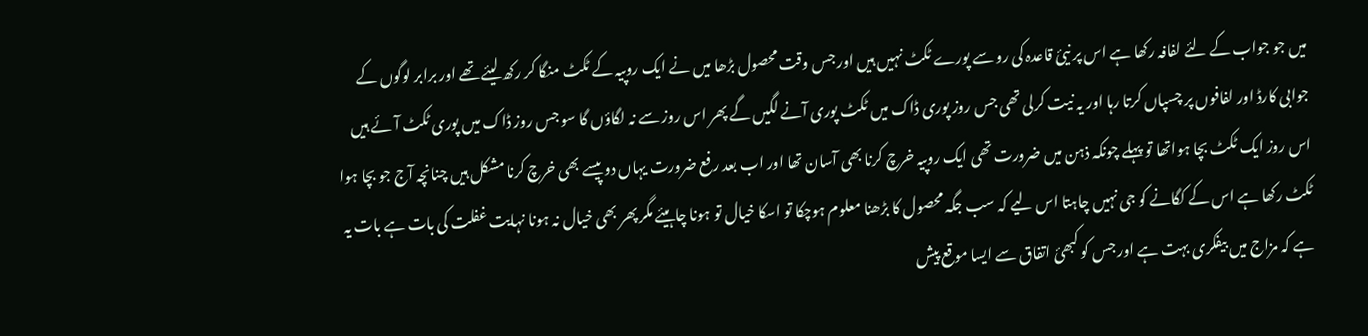میں جو جواب کے لئے لفافہ رکھا ہے اس پر نیئ قاعدہ کی رو سے پورے ٹکٹ نہیں ہیں اور جس وقت محصول بڑھا میں نے ایک روپیہ کے ٹکٹ منگا کر رکھ لیئے تھے اور برابر لوگوں کے جوابی کارڈ اور لفافوں پر چسپاں کرتا رہا اور یہ نیت کرلی تھی جس روز پوری ڈاک میں ٹکٹ پوری آنے لگیں گے پھر اس روز سے نہ لگاؤں گا سو جس روز ڈاک میں پوری ٹکٹ آئے ہیں اس روز ایک ٹکٹ بچا ہواتھا تو پہلے چونکہ ذہن میں ضرورت تھی ایک روپیہ خرچ کرنا بھی آسان تھا اور اب بعد رفع ضرورت یہاں دو پیسے بھی خرچ کرنا مشکل ہیں چنانچہ آج جو بچا ہوا ٹکٹ رکھا ہے اس کے کگانے کو جی نہیں چاہتا اس لیے کہ سب جگہ محصول کا بڑھنا معلوم ہوچکا تو اسکا خیال تو ہونا چاہیئے مگر پھر بھی خیال نہ ہونا نہایت غفلت کی بات ہے بات یہ ہے کہ مزاج میں بیفکری بہت ہے اور جس کو کبھئ اتفاق سے ایسا موقع پیش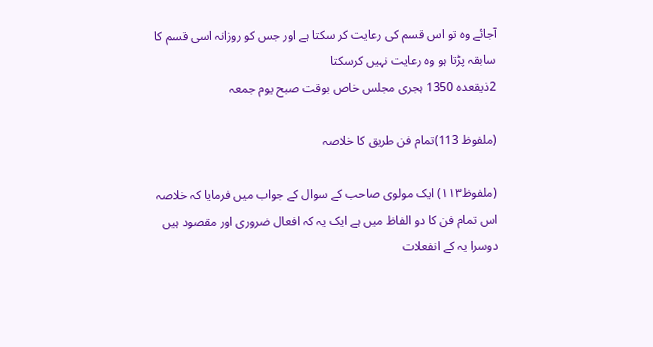آجائے وہ تو اس قسم کی رعایت کر سکتا ہے اور جس کو روزانہ اسی قسم کا سابقہ پڑتا ہو وہ رعایت نہیں کرسکتا
2ذیقعدہ 1350 ہجری مجلس خاص بوقت صبح یوم جمعہ

(ملفوظ 113)تمام فن طریق کا خلاصہ

(ملفوظ۱۱۳) ایک مولوی صاحب کے سوال کے جواب میں فرمایا کہ خلاصہ اس تمام فن کا دو الفاظ میں ہے ایک یہ کہ افعال ضروری اور مقصود ہیں دوسرا یہ کے انفعلات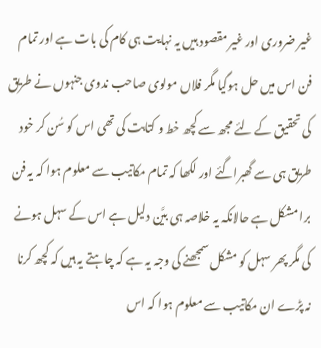غیر ضروری اور غیر مقصود ہیں یہ نہایت ہی کام کی بات ہے اور تمام فن اس میں حل ہوگیا مگر فلاں مولوی صاحب ندوی جنہوں نے طریق کی تحقیق کے لئے مجھ سے کچھ خط و کتابت کی تھی اس کو سُن کر خود طریق ہی سے گھبراگئے اور لکھا کہ تمام مکاتیب سے معلوم ہوا کہ یہ فن برا مشکل ہے حالانکہ یہ خلاصہ ہی بیَّن دلیل ہے اس کے سہل ہونے کی مگر پھر سہل کو مشکل سمجھنے کی وجہ یہ ہے کہ چاہتے یہ ہیں کہ کچھ کرنا نہ پڑے ان مکاتیب سے معلوم ہوا کہ اس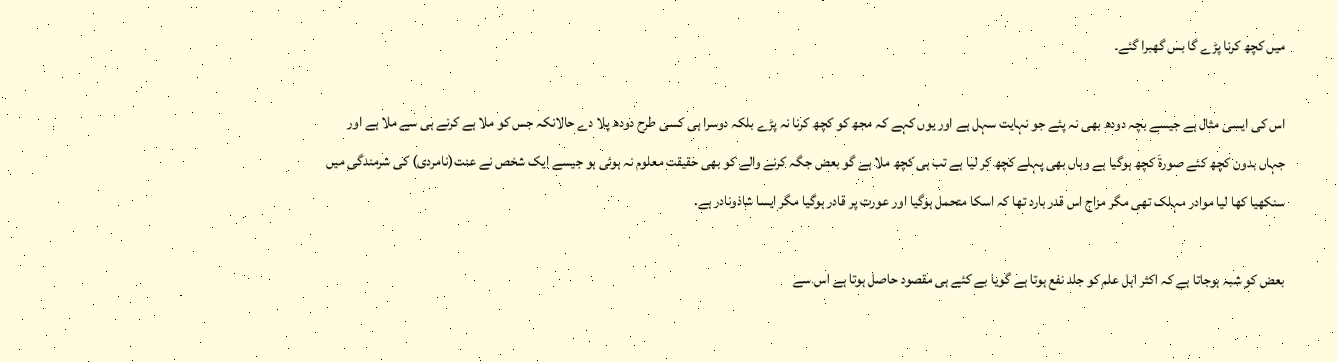میں کچھ کرنا پڑے گا بس گھبرا گئے۔

اس کی ایسی مثال ہے جیسے بچہ دودھ بھی نہ پئے جو نہایت سہل ہے اور یوں کہے کہ مجھ کو کچھ کرنا نہ پڑے بلکہ دوسرا ہی کسی طرح دودھ پلا دے حالانکہ جس کو ملا ہے کرنے ہی سے ملا ہے اور جہاں بدون کچھ کئے صورۃَ کچھ ہوگیا ہے وہاں بھی پہلے کچھ کر لیا ہے تب ہی کچھ ملا ہے گو بعض جگہ کرنے والے کو بھی حقیقت معلوم نہ ہوئی ہو جیسے ایک شخص نے عنت(نامردی) کی شرمندگی میں سنکھیا کھا لیا موادر مہلک تھی مگر مزاج اس قدر بارد تھا کہ اسکا متحمل ہوگیا اور عورت پر قادر ہوگیا مگر ایسا شاذونادر ہے.

بعض کو شبہ ہوجاتا ہے کہ اکثر اہل علم کو جلد نفع ہوتا ہے گویا بے کئے ہی مقصود حاصل ہوتا ہے اس سے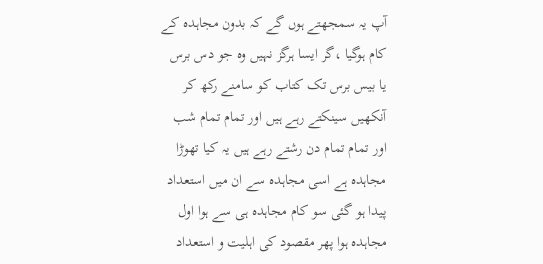آپ یہ سمجھتے ہوں گے کہ بدون مجاہدہ کے کام ہوگیا ،گر ایسا ہرگز نہیں وہ جو دس برس یا بیس برس تک کتاب کو سامنے رکھ کر آنکھیں سینکتے رہے ہیں اور تمام تمام شب اور تمام تمام دن رشتے رہے ہیں یہ کیا تھوڑا مجاہدہ ہے اسی مجاہدہ سے ان میں استعداد پیدا ہو گئی سو کام مجاہدہ ہی سے ہوا اول مجاہدہ ہوا پھر مقصود کی اہلیت و استعداد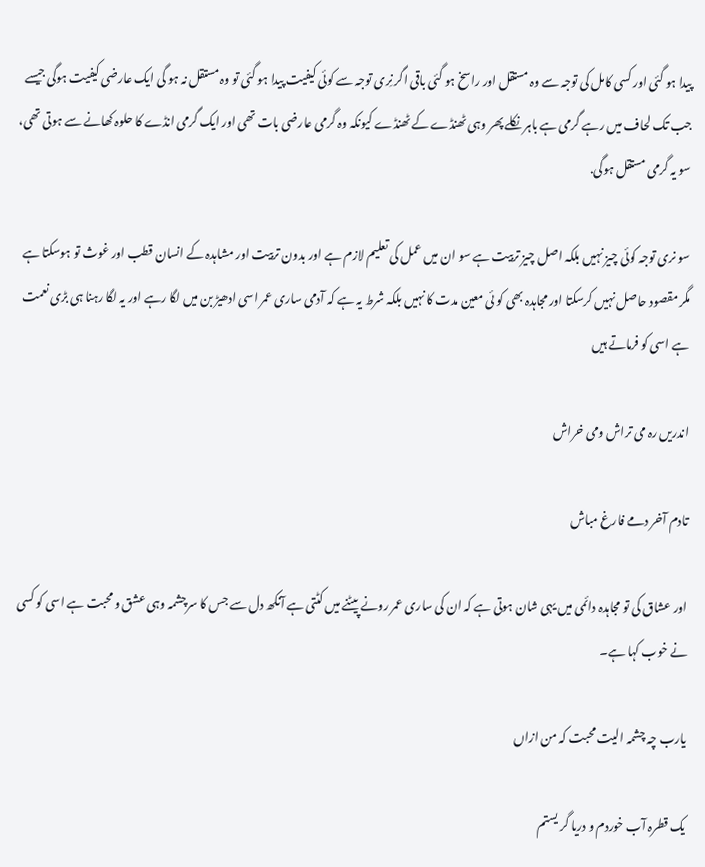پیدا ہو گئی اور کسی کامل کی توجہ سے وہ مستقل اور راسخ ہو گئی باقی اگر نِری توجہ سے کوئی کیفیت پیدا ہو گئی تو وہ مستقل نہ ہو گی ایک عارضی کیفیت ہوگی جیسے جب تک لحاف میں رہے گرمی ہے باہر نکلے پھر وہی ٹھنڈے کے ٹھنڈے کیونکہ وہ گرمی عارضی بات تھی اور ایک گرمی انڈے کا حلوہ کھانے سے ہوتی تھی، سو یہ گرمی مستقل ہوگی.

سو نری توجہ کوئی چیز نہیں بلکہ اصل چیز تربیت ہے سو ان میں عمل کی تعلیم لازم ہے اور بدون تربیت اور مشاہدہ کے انسان قطب اور غوث تو ہوسکتا ہے مگر مقصود حاصل نہیں کرسکتا اور مجاہدہ بھی کو ئی معین مدت کا نہیں بلکہ شرط یہ ہے کہ آدمی ساری عمر اسی ادھیڑ بن میں لگا رہے اور یہ لگا رہنا ہی بڑی نعمت ہے اسی کو فرماتے ہیں

اندریں رہ می تراش ومی خراش

تادم آخر دمے فارغ مباش

اور عشاق کی تو مجاہدہ دائمی میں یہی شان ہوتی ہے کہ ان کی ساری عمر رونے پیٹنے میں کٹتی ہے آنکھ دل سے جس کا سرچشمہ وہی عشق و محبت ہے اسی کو کسی نے خوب کہا ہے۔

یارب چہ چشمہ الیت محبت کہ من ازاں

یک قطرہ آب خوردم و دریا گر یستم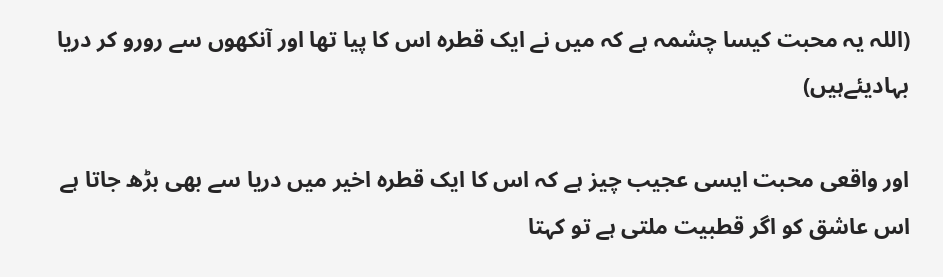(اللہ یہ محبت کیسا چشمہ ہے کہ میں نے ایک قطرہ اس کا پیا تھا اور آنکھوں سے رورو کر دریا بہادیئےہیں)

اور واقعی محبت ایسی عجیب چیز ہے کہ اس کا ایک قطرہ اخیر میں دریا سے بھی بڑھ جاتا ہے اس عاشق کو اگر قطبیت ملتی ہے تو کہتا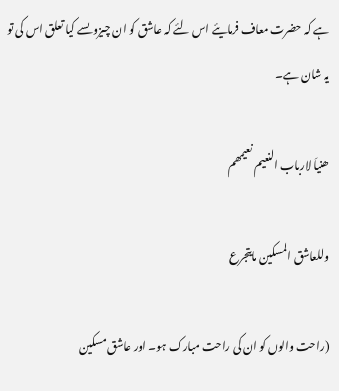ہے کہ حضرت معاف فرمایئے اس لئے کہ عاشق کو ان چیزوںسے کیا تعلق اس کی تو یہ شان ہے۔

ھنیاَ لارباب النعیم نعیمھم

وللعاشق المسکین مایتجرع

(راحت والوں کو ان کی راحت مبارک ہو۔ اور عاشق مسکین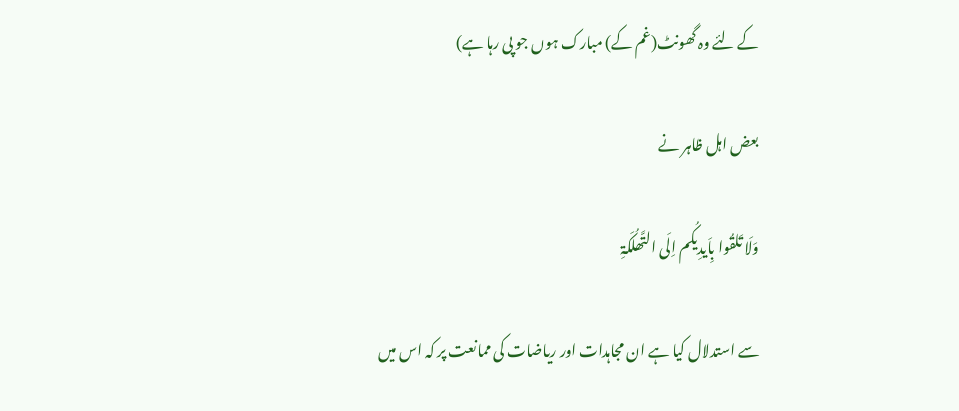کے لئے وہ گھونٹ(غم کے) مبارک ہوں جو پی رہا ہے)

بعض اہل ظاہر نے

وَلَا تَلقُوا بِاَیدِیکُم اِلَی التَّھلُکَۃِ

سے استدلال کیا ہے ان مجاہدات اور ریاضات کی ممانعت پر کہ اس میں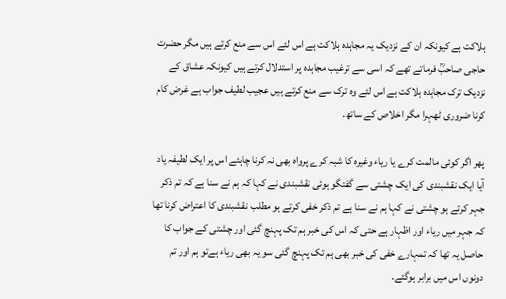ہلاکت ہے کیونکہ ان کے نزدیک یہ مجاہدہ ہلاکت ہے اس لئے اس سے منع کرتے ہیں مگر حضرت حاجی صاحبؒ فرماتے تھے کہ اسی سے ترغیب مجاہدہ پر استدلال کرتے ہیں کیونکہ عشاق کے نزدیک ترک مجاہدہ ہلاکت ہے اس لئے وہ ترک سے منع کرتے ہیں عجیب لطیف جواب ہے غرض کام کرنا ضروری ٹھہرا مگر اخلاص کے ساتھ.

پھر اگر کوئی مالمت کرے یا ریاء وغیرہ کا شبہ کرے پرواہ بھی نہ کرنا چاہئے اس پر ایک لطیفہ یاد آیا ایک نقشبندی کی ایک چشتی سے گفتگو ہوئی نقشبندی نے کہا کہ ہم نے سنا ہے کہ تم ذکر جہر کرتے ہو چشتی نے کہا ہم نے سنا ہے تم ذکر خفی کرتے ہو مطلب نقشبندی کا اعتراض کرنا تھا کہ جہر میں ریاء اور اظہار ہے حتی کہ اس کی خبر ہم تک پہنچ گئی اور چشتی کے جواب کا حاصل یہ تھا کہ تمہارے خفی کی خبر بھی ہم تک پہنچ گئی سو یہ بھی ریاء ہےتو ہم اور تم دونوں اس میں برابر ہوگئے.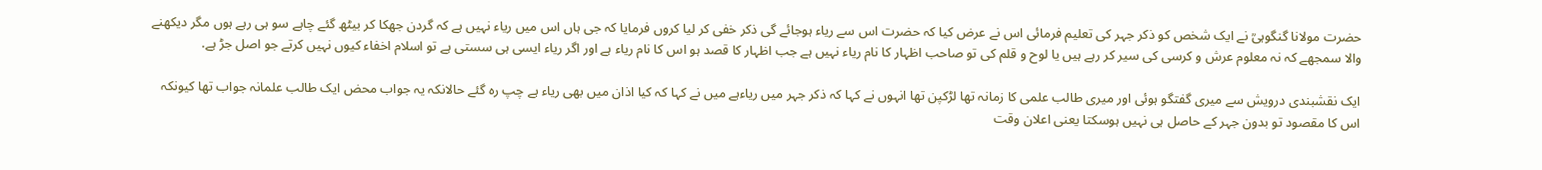حضرت مولانا گنگوہیؒ نے ایک شخص کو ذکر جہر کی تعلیم فرمائی اس نے عرض کیا کہ حضرت اس سے ریاء ہوجائے گی ذکر خفی کر لیا کروں فرمایا کہ جی ہاں اس میں ریاء نہیں ہے کہ گردن جھکا کر بیٹھ گئے چاہے سو ہی رہے ہوں مگر دیکھنے والا سمجھے کہ نہ معلوم عرش و کرسی کی سیر کر رہے ہیں یا لوح و قلم کی تو صاحب اظہار کا نام ریاء نہیں ہے جب اظہار کا قصد ہو اس کا نام ریاء ہے اور اگر ریاء ایسی ہی سستی ہے تو اسلام اخفاء کیوں نہیں کرتے جو اصل جڑ ہے.

ایک نقشبندی درویش سے میری گفتگو ہوئی اور میری طالب علمی کا زمانہ تھا لڑکپن تھا انہوں نے کہا کہ ذکر جہر میں ریاءہے میں نے کہا کہ کیا اذان میں بھی ریاء ہے چپ رہ گئے حالانکہ یہ جواب محض ایک طالب علمانہ جواب تھا کیونکہ اس کا مقصود تو بدون جہر کے حاصل ہی نہیں ہوسکتا یعنی اعلان وقت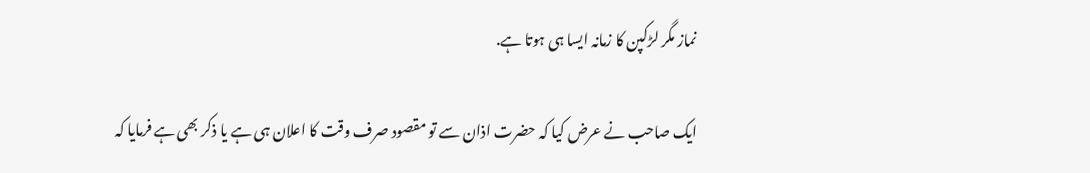نماز مگر لڑکپن کا زمانہ ایسا ہی ہوتا ہے.

ایک صاحب نے عرض کیا کہ حضرت اذان سے تو مقصود صرف وقت کا اعلان ہی ہے یا ذکر بھی ہے فرمایا کہ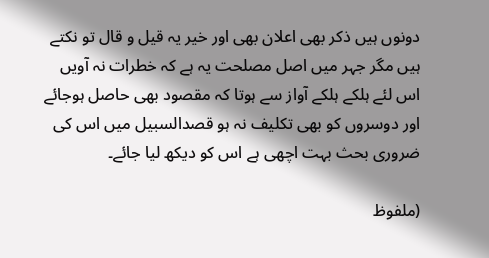دونوں ہیں ذکر بھی اعلان بھی اور خیر یہ قیل و قال تو نکتے ہیں مگر جہر میں اصل مصلحت یہ ہے کہ خطرات نہ آویں اس لئے ہلکے ہلکے آواز سے ہوتا کہ مقصود بھی حاصل ہوجائے اور دوسروں کو بھی تکلیف نہ ہو قصدالسبیل میں اس کی ضروری بحث بہت اچھی ہے اس کو دیکھ لیا جائے۔

(ملفوظ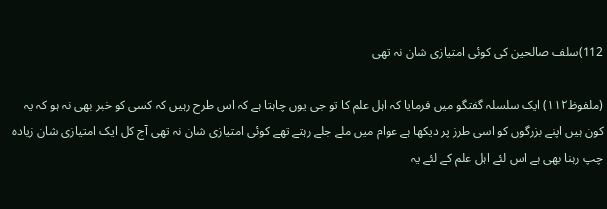112)سلف صالحین کی کوئی امتیازی شان نہ تھی

(ملفوظ۱۱۲) ایک سلسلہ گفتگو میں فرمایا کہ اہل علم کا تو جی یوں چاہتا ہے کہ اس طرح رہیں کہ کسی کو خبر بھی نہ ہو کہ یہ کون ہیں اپنے بزرگوں کو اسی طرز پر دیکھا ہے عوام میں ملے جلے رہتے تھے کوئی امتیازی شان نہ تھی آج کل ایک امتیازی شان زیادہ چپ رہنا بھی ہے اس لئے اہل علم کے لئے یہ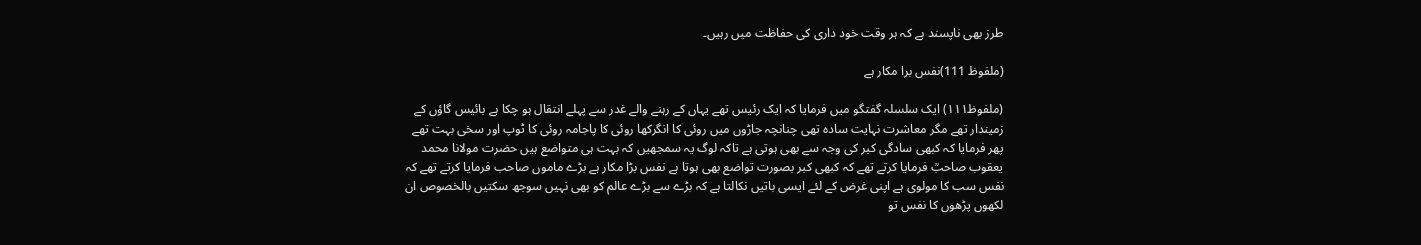طرز بھی ناپسند ہے کہ ہر وقت خود داری کی حفاظت میں رہیں۔

(ملفوظ 111)نفس برا مکار ہے

(ملفوظ۱۱۱) ایک سلسلہ گفتگو میں فرمایا کہ ایک رئیس تھے یہاں کے رہنے والے غدر سے پہلے انتقال ہو چکا ہے بائیس گاؤں کے زمیندار تھے مگر معاشرت نہایت سادہ تھی چنانچہ جاڑوں میں روئی کا انگرکھا روئی کا پاجامہ روئی کا ٹوپ اور سخی بہت تھے پھر فرمایا کہ کبھی سادگی کبر کی وجہ سے بھی ہوتی ہے تاکہ لوگ یہ سمجھیں کہ بہت ہی متواضع ہیں حضرت مولانا محمد یعقوب صاحبؒ فرمایا کرتے تھے کہ کبھی کبر بصورت تواضع بھی ہوتا ہے نفس بڑا مکار ہے بڑے ماموں صاحب فرمایا کرتے تھے کہ نفس سب کا مولوی ہے اپنی غرض کے لئے ایسی باتیں نکالتا ہے کہ بڑے سے بڑے عالم کو بھی نہیں سوجھ سکتیں بالخصوص ان لکھوں پڑھوں کا نفس تو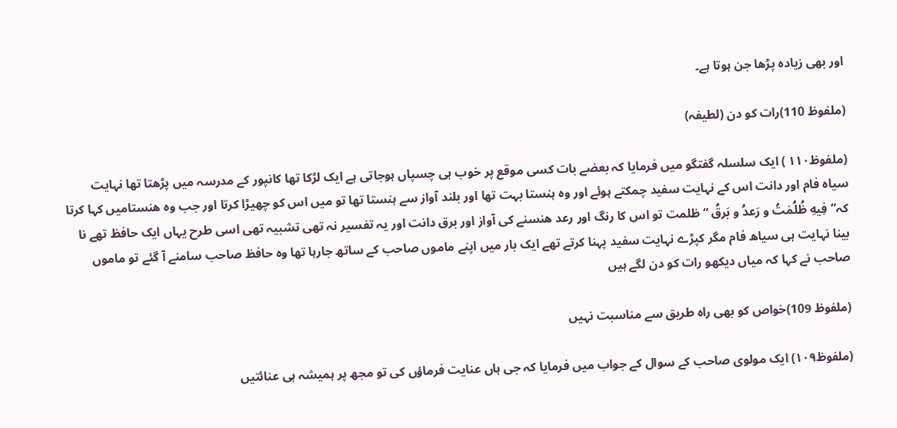اور بھی زیادہ پڑھا جن ہوتا ہے۔

(ملفوظ 110)رات کو دن (لطیفہ)

(ملفوظ۱۱۰ ) ایک سلسلہ گفتگو میں فرمایا کہ بعضے بات کسی موقع پر خوب ہی چسپاں ہوجاتی ہے ایک لڑکا تھا کانپور کے مدرسہ میں پڑھتا تھا نہایت سیاہ فام اور دانت اس کے نہایت سفید چمکتے ہوئے اور وہ ہنستا بہت تھا اور بلند آواز سے ہنستا تھا تو میں اس کو چھیڑا کرتا اور جب وہ ھنستامیں کہا کرتا کہ”فِیهِ ظُلُمٰتُ و رَعدُ و بَرقُ “ظلمت تو اس کا رنگ اور رعد ھنسنے کی آواز اور برق دانت اور یہ تفسیر نہ تھی تشبیہ تھی اسی طرح یہاں ایک حافظ تھے نا بینا نہایت ہی سیاھ فام مگر کپڑے نہایت سفید پہنا کرتے تھے ایک بار میں اپنے ماموں صاحب کے ساتھ جارہا تھا وہ حافظ صاحب سامنے آ گئے تو ماموں صاحب نے کہا کہ میاں دیکھو رات کو دن لگے ہیں

(ملفوظ 109)خواص کو بھی راہ طریق سے مناسبت نہیں

(ملفوظ۱۰۹) ایک مولوی صاحب کے سوال کے جواب میں فرمایا کہ جی ہاں عنایت فرماؤں کی تو مجھ پر ہمیشہ ہی عنائتیں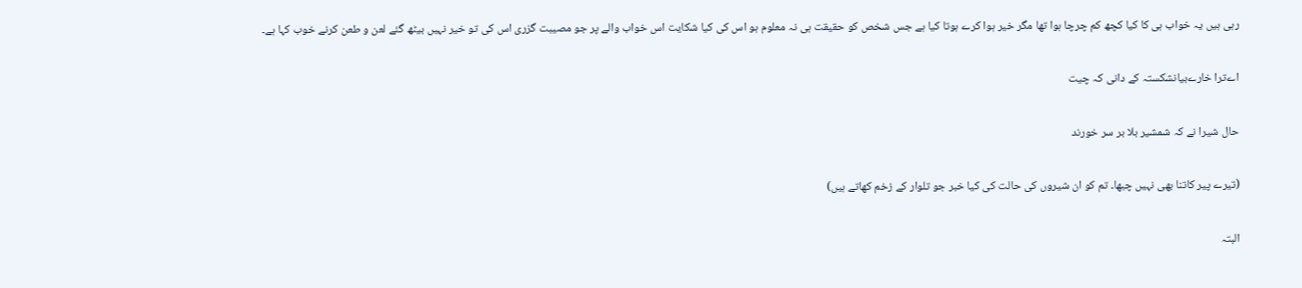رہی ہیں یہ خواب ہی کا کیا کچھ کم چرچا ہوا تھا مگر خیر ہوا کرے ہوتا کیا ہے جس شخص کو حقیقت ہی نہ معلوم ہو اس کی کیا شکایت اس خواب والے پر جو مصیبت گزری اس کی تو خیر نہیں بیٹھ گئے لعن و طعن کرنے خوب کہا ہے۔

اےترا خارےبیانشکستہ کے دانی کہ چیت

حال شیرا نے کہ شمشیر بلا بر سر خورند

(تیرے پیر کاتنا بھی نہیں چبھا۔ تم کو ان شیروں کی حالت کی کیا خبر جو تلوار کے زخم کھاتے ہیں)

البتہ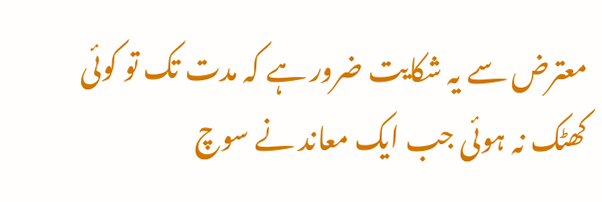معترض سے یہ شکایت ضرور ہے کہ مدت تک تو کوئی کھٹک نہ ہوئی جب ایک معاند نے سوچ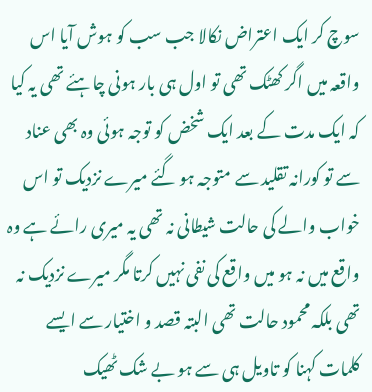سوچ کر ایک اعتراض نکالا جب سب کو ہوش آیا اس واقعہ میں اگر کھٹک تھی تو اول ہی بار ہونی چاہئے تھی یہ کیا کہ ایک مدت کے بعد ایک شخض کو توجہ ہوئی وہ بھی عناد سے تو کورانہ تقلید سے متوجہ ہو گئے میرے نزدیک تو اس خواب والے کی حالت شیطانی نہ تھی یہ میری رائے ہے وہ واقع میں نہ ہو میں واقع کی نفی نہیں کرتا مگر میرے نزدیک نہ تھی بلکہ محمود حالت تھی البتہ قصد و اختیار سے ایسے کلمات کہنا کو تاویل ہی سے ہو بے شک ٹھیک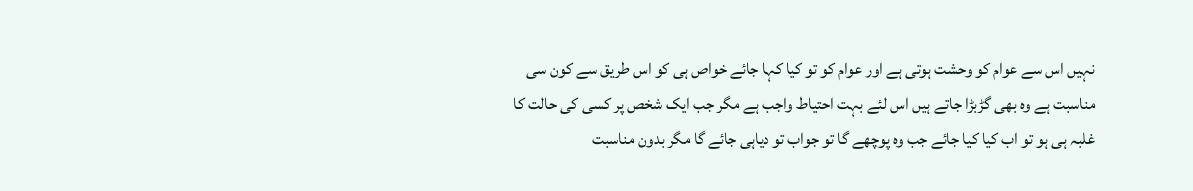نہیں اس سے عوام کو وحشت ہوتی ہے اور عوام کو تو کیا کہا جائے خواص ہی کو اس طریق سے کون سی مناسبت ہے وہ بھی گڑبڑا جاتے ہیں اس لئے بہت احتیاط واجب ہے مگر جب ایک شخص پر کسی کی حالت کا غلبہ ہی ہو تو اب کیا کیا جائے جب وہ پوچھے گا تو جواب تو دیاہی جائے گا مگر بدون مناسبت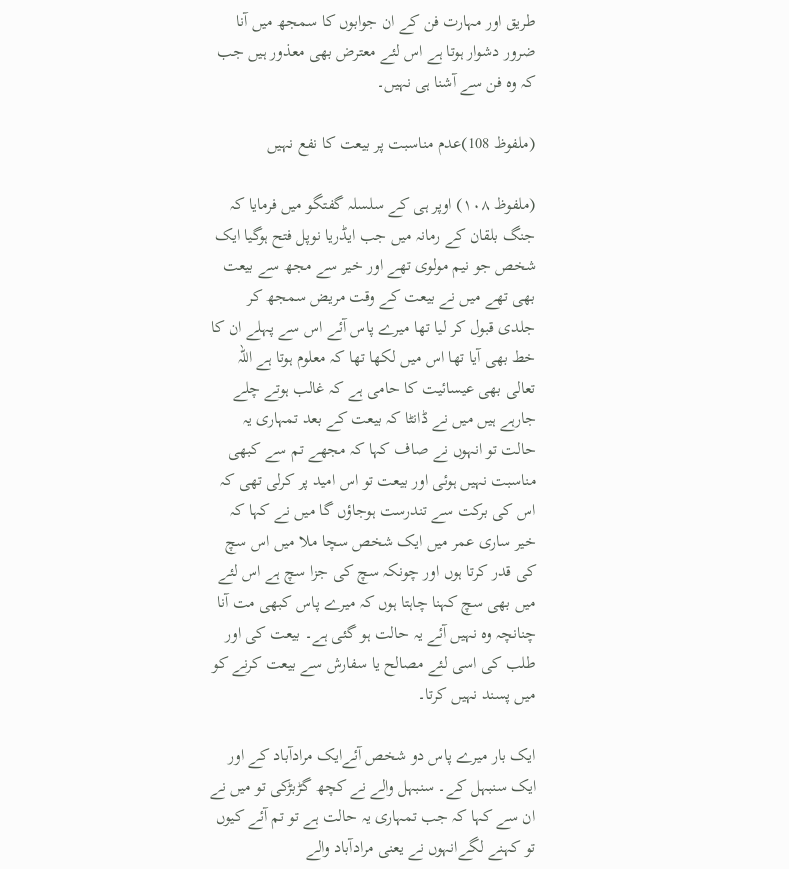طریق اور مہارت فن کے ان جوابوں کا سمجھ میں آنا ضرور دشوار ہوتا ہے اس لئے معترض بھی معذور ہیں جب کہ وہ فن سے آشنا ہی نہیں۔

(ملفوظ 108)عدم مناسبت پر بیعت کا نفع نہیں

(ملفوظ ۱۰۸) اوپر ہی کے سلسلہ گفتگو میں فرمایا کہ جنگ بلقان کے رمانہ میں جب ایڈریا نوپل فتح ہوگیا ایک شخص جو نیم مولوی تھے اور خیر سے مجھ سے بیعت بھی تھے میں نے بیعت کے وقت مریض سمجھ کر جلدی قبول کر لیا تھا میرے پاس آئے اس سے پہلے ان کا خط بھی آیا تھا اس میں لکھا تھا کہ معلوم ہوتا ہے اللہ تعالی بھی عیسائیت کا حامی ہے کہ غالب ہوتے چلے جارہے ہیں میں نے ڈانٹا کہ بیعت کے بعد تمہاری یہ حالت تو انہوں نے صاف کہا کہ مجھے تم سے کبھی مناسبت نہیں ہوئی اور بیعت تو اس امید پر کرلی تھی کہ اس کی برکت سے تندرست ہوجاؤں گا میں نے کہا کہ خیر ساری عمر میں ایک شخص سچا ملا میں اس سچ کی قدر کرتا ہوں اور چونکہ سچ کی جزا سچ ہے اس لئے میں بھی سچ کہنا چاہتا ہوں کہ میرے پاس کبھی مت آنا چنانچہ وہ نہیں آئے یہ حالت ہو گئی ہے۔ بیعت کی اور طلب کی اسی لئے مصالح یا سفارش سے بیعت کرنے کو میں پسند نہیں کرتا۔

ایک بار میرے پاس دو شخص آئےایک مرادآباد کے اور ایک سنبہل کے۔ سنبہل والے نے کچھ گڑبڑکی تو میں نے ان سے کہا کہ جب تمہاری یہ حالت ہے تو تم آئے کیوں تو کہنے لگےانہوں نے یعنی مرادآباد والے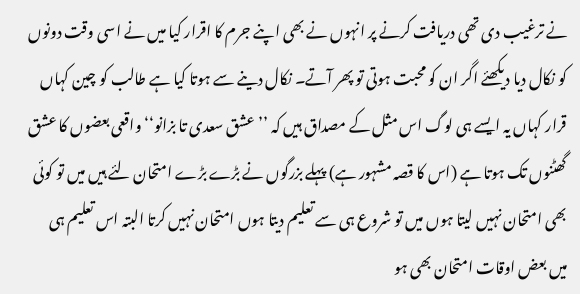نے ترغیب دی تھی دریافت کرنے پر انہوں نے بھی اپنے جرم کا اقرار کیا میں نے اسی وقت دونوں کو نکال دیا دیکھئے اگر ان کو محبت ہوتی تو پھر آتے۔ نکال دینے سے ہوتا کیا ہے طالب کو چین کہاں قرار کہاں یہ ایسے ہی لوگ اس مثل کے مصداق ہیں کہ ’’ عشق سعدی تا بزانو‘‘ واقعی بعضوں کا عشق گھٹنوں تک ہوتا ہے (اس کا قصہ مشہور ہے) پہلے بزرگوں نے بڑے بڑے امتحان لئے ہیں میں تو کوئی بھی امتحان نہیں لیتا ہوں میں تو شروع ہی سے تعلیم دیتا ہوں امتحان نہیں کرتا البتہ اس تعلیم ہی میں بعض اوقات امتحان بھی ہو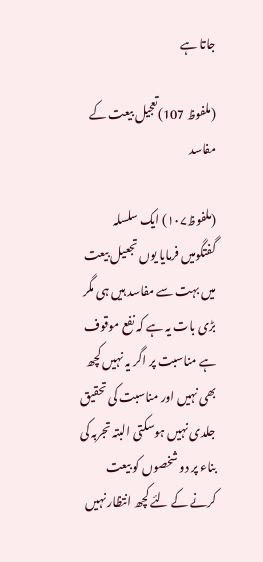جاتا ہے

(ملفوظ 107)تعجیل بیعت کے مفاسد

(ملفوظ۱۰۷) ایک سلسلہ گفتگومیں فرمایا یوں تجعیل بیعت میں بہت سے مفاسد ہیں ہی مگر بڑی بات یہ ہے کہ نفع موقوف ہے مناسبت پر اگر یہ نہیں کچھ بھی نہیں اور مناسبت کی تحقیق جلدی نہیں ہوسکتی البتہ تجربہ کی بناء پر دو شخصوں کو بیعت کرنے کے لئے کچھ انتظار نہیں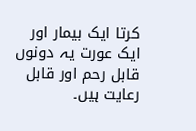کرتا ایک بیمار اور ایک عورت یہ دونوں قابل رحم اور قابل رعایت ہیں۔